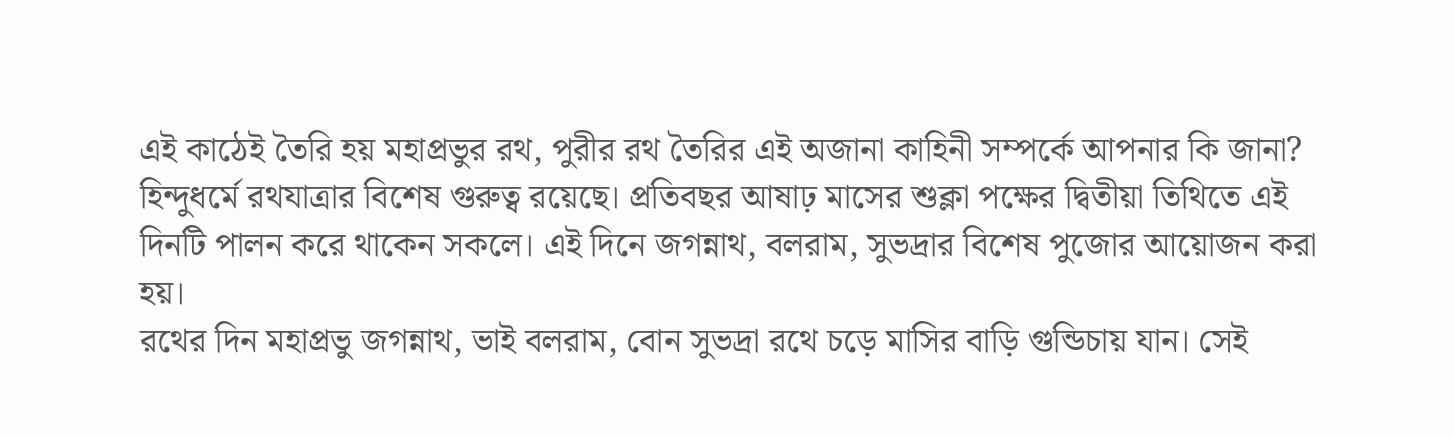এই কাঠেই তৈরি হয় মহাপ্রভুর রথ, পুরীর রথ তৈরির এই অজানা কাহিনী সম্পর্কে আপনার কি জানা?
হিন্দুধর্মে রথযাত্রার বিশেষ গুরুত্ব রয়েছে। প্রতিবছর আষাঢ় মাসের শুক্লা পক্ষের দ্বিতীয়া তিথিতে এই দিনটি পালন করে থাকেন সকলে। এই দিনে জগন্নাথ, বলরাম, সুভদ্রার বিশেষ পুজোর আয়োজন করা হয়।
রথের দিন মহাপ্রভু জগন্নাথ, ভাই বলরাম, বোন সুভদ্রা রথে চড়ে মাসির বাড়ি গুন্ডিচায় যান। সেই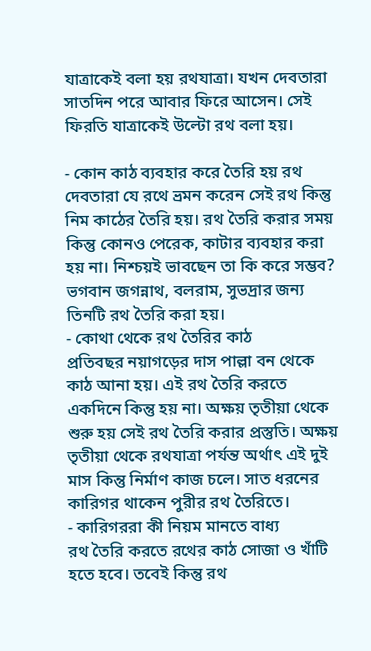যাত্রাকেই বলা হয় রথযাত্রা। যখন দেবতারা সাতদিন পরে আবার ফিরে আসেন। সেই ফিরতি যাত্রাকেই উল্টো রথ বলা হয়।

- কোন কাঠ ব্যবহার করে তৈরি হয় রথ
দেবতারা যে রথে ভ্রমন করেন সেই রথ কিন্তু নিম কাঠের তৈরি হয়। রথ তৈরি করার সময় কিন্তু কোনও পেরেক, কাটার ব্যবহার করা হয় না। নিশ্চয়ই ভাবছেন তা কি করে সম্ভব? ভগবান জগন্নাথ, বলরাম, সুভদ্রার জন্য তিনটি রথ তৈরি করা হয়।
- কোথা থেকে রথ তৈরির কাঠ
প্রতিবছর নয়াগড়ের দাস পাল্লা বন থেকে কাঠ আনা হয়। এই রথ তৈরি করতে একদিনে কিন্তু হয় না। অক্ষয় তৃতীয়া থেকে শুরু হয় সেই রথ তৈরি করার প্রস্তুতি। অক্ষয় তৃতীয়া থেকে রথযাত্রা পর্যন্ত অর্থাৎ এই দুই মাস কিন্তু নির্মাণ কাজ চলে। সাত ধরনের কারিগর থাকেন পুরীর রথ তৈরিতে।
- কারিগররা কী নিয়ম মানতে বাধ্য
রথ তৈরি করতে রথের কাঠ সোজা ও খাঁটি হতে হবে। তবেই কিন্তু রথ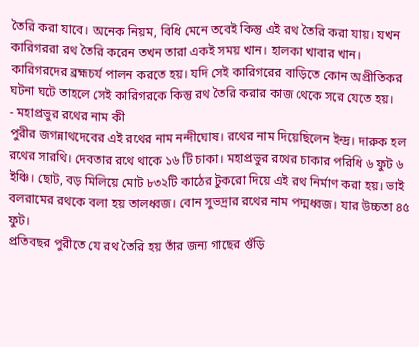তৈরি করা যাবে। অনেক নিয়ম, বিধি মেনে তবেই কিন্তু এই রথ তৈরি করা যায়। যখন কারিগররা রথ তৈরি করেন তখন তারা একই সময় খান। হালকা খাবার খান। কারিগরদের ব্রহ্মচর্য পালন করতে হয়। যদি সেই কারিগরের বাড়িতে কোন অপ্রীতিকর ঘটনা ঘটে তাহলে সেই কারিগরকে কিন্তু রথ তৈরি করার কাজ থেকে সরে যেতে হয়।
- মহাপ্রভুর রথের নাম কী
পুরীর জগন্নাথদেবের এই রথের নাম নন্দীঘোষ। রথের নাম দিয়েছিলেন ইন্দ্র। দারুক হল রথের সারথি। দেবতার রথে থাকে ১৬ টি চাকা। মহাপ্রভুর রথের চাকার পরিধি ৬ ফুট ৬ ইঞ্চি। ছোট, বড় মিলিয়ে মোট ৮৩২টি কাঠের টুকরো দিয়ে এই রথ নির্মাণ করা হয়। ভাই বলরামের রথকে বলা হয় তালধ্বজ। বোন সুভদ্রার রথের নাম পদ্মধ্বজ। যার উচ্চতা ৪৫ ফুট।
প্রতিবছর পুরীতে যে রথ তৈরি হয় তাঁর জন্য গাছের গুঁড়ি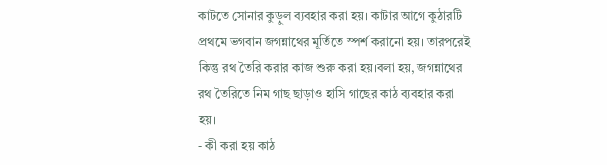কাটতে সোনার কুড়ুল ব্যবহার করা হয়। কাটার আগে কুঠারটি প্রথমে ভগবান জগন্নাথের মূর্তিতে স্পর্শ করানো হয়। তারপরেই কিন্তু রথ তৈরি করার কাজ শুরু করা হয়।বলা হয়, জগন্নাথের রথ তৈরিতে নিম গাছ ছাড়াও হাসি গাছের কাঠ ব্যবহার করা হয়।
- কী করা হয় কাঠ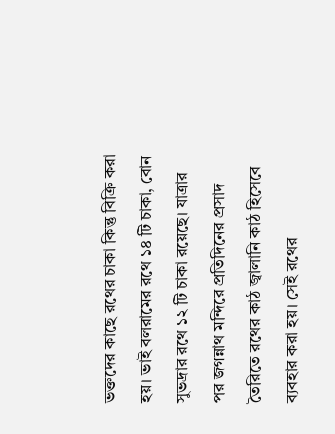ভক্তদের কাছে রথের চাকা কিন্তু বিক্রি করা হয়। ভাই বলরামের রথে ১৪ টি চাকা, বোন সুভদ্রার রথে ১২ টি চাকা রয়েছে। যাত্রার পর জগন্নাথ মন্দিরে প্রতিদিনের প্রসাদ তৈরিতে রথের কাঠ জ্বালানি কাঠ হিসেবে ব্যবহার করা হয়। সেই রথের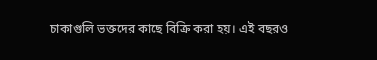চাকাগুলি ভক্তদের কাছে বিক্রি করা হয়। এই বছরও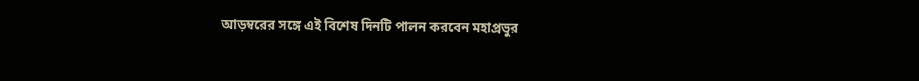আড়ম্বরের সঙ্গে এই বিশেষ দিনটি পালন করবেন মহাপ্রভুর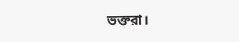ভক্তরা।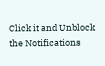Click it and Unblock the Notifications